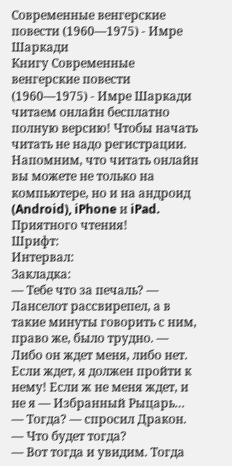Современные венгерские повести (1960—1975) - Имре Шаркади
Книгу Современные венгерские повести (1960—1975) - Имре Шаркади читаем онлайн бесплатно полную версию! Чтобы начать читать не надо регистрации. Напомним, что читать онлайн вы можете не только на компьютере, но и на андроид (Android), iPhone и iPad. Приятного чтения!
Шрифт:
Интервал:
Закладка:
— Тебе что за печаль? — Ланселот рассвирепел, а в такие минуты говорить с ним, право же, было трудно. — Либо он ждет меня, либо нет. Если ждет, я должен пройти к нему! Если ж не меня ждет, и не я — Избранный Рыцарь…
— Тогда? — спросил Дракон. — Что будет тогда?
— Вот тогда и увидим. Тогда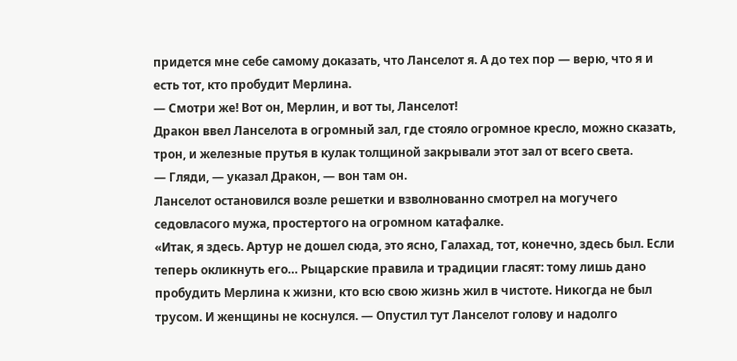придется мне себе самому доказать, что Ланселот я. А до тех пор — верю, что я и есть тот, кто пробудит Мерлина.
— Смотри же! Вот он, Мерлин, и вот ты, Ланселот!
Дракон ввел Ланселота в огромный зал, где стояло огромное кресло, можно сказать, трон, и железные прутья в кулак толщиной закрывали этот зал от всего света.
— Гляди, — указал Дракон, — вон там он.
Ланселот остановился возле решетки и взволнованно смотрел на могучего седовласого мужа, простертого на огромном катафалке.
«Итак, я здесь. Артур не дошел сюда, это ясно, Галахад, тот, конечно, здесь был. Если теперь окликнуть его… Рыцарские правила и традиции гласят: тому лишь дано пробудить Мерлина к жизни, кто всю свою жизнь жил в чистоте. Никогда не был трусом. И женщины не коснулся. — Опустил тут Ланселот голову и надолго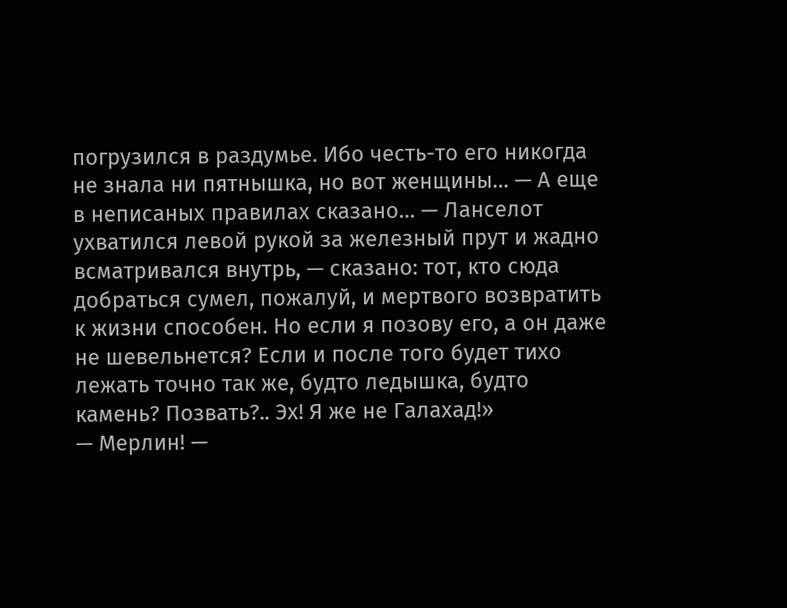погрузился в раздумье. Ибо честь-то его никогда не знала ни пятнышка, но вот женщины… — А еще в неписаных правилах сказано… — Ланселот ухватился левой рукой за железный прут и жадно всматривался внутрь, — сказано: тот, кто сюда добраться сумел, пожалуй, и мертвого возвратить к жизни способен. Но если я позову его, а он даже не шевельнется? Если и после того будет тихо лежать точно так же, будто ледышка, будто камень? Позвать?.. Эх! Я же не Галахад!»
— Мерлин! —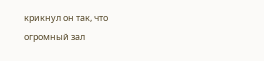крикнул он так, что огромный зал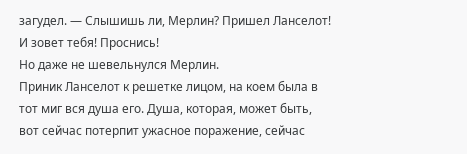загудел. — Слышишь ли, Мерлин? Пришел Ланселот! И зовет тебя! Проснись!
Но даже не шевельнулся Мерлин.
Приник Ланселот к решетке лицом, на коем была в тот миг вся душа его. Душа, которая, может быть, вот сейчас потерпит ужасное поражение, сейчас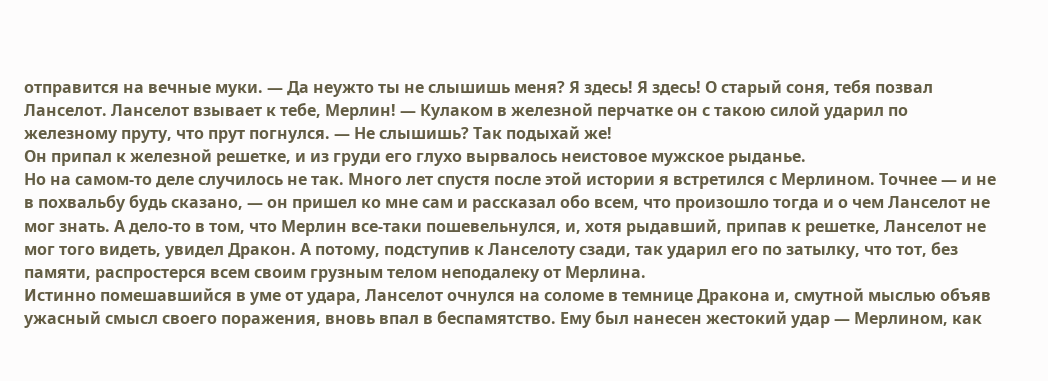отправится на вечные муки. — Да неужто ты не слышишь меня? Я здесь! Я здесь! О старый соня, тебя позвал Ланселот. Ланселот взывает к тебе, Мерлин! — Кулаком в железной перчатке он с такою силой ударил по железному пруту, что прут погнулся. — Не слышишь? Так подыхай же!
Он припал к железной решетке, и из груди его глухо вырвалось неистовое мужское рыданье.
Но на самом-то деле случилось не так. Много лет спустя после этой истории я встретился с Мерлином. Точнее — и не в похвальбу будь сказано, — он пришел ко мне сам и рассказал обо всем, что произошло тогда и о чем Ланселот не мог знать. А дело-то в том, что Мерлин все-таки пошевельнулся, и, хотя рыдавший, припав к решетке, Ланселот не мог того видеть, увидел Дракон. А потому, подступив к Ланселоту сзади, так ударил его по затылку, что тот, без памяти, распростерся всем своим грузным телом неподалеку от Мерлина.
Истинно помешавшийся в уме от удара, Ланселот очнулся на соломе в темнице Дракона и, смутной мыслью объяв ужасный смысл своего поражения, вновь впал в беспамятство. Ему был нанесен жестокий удар — Мерлином, как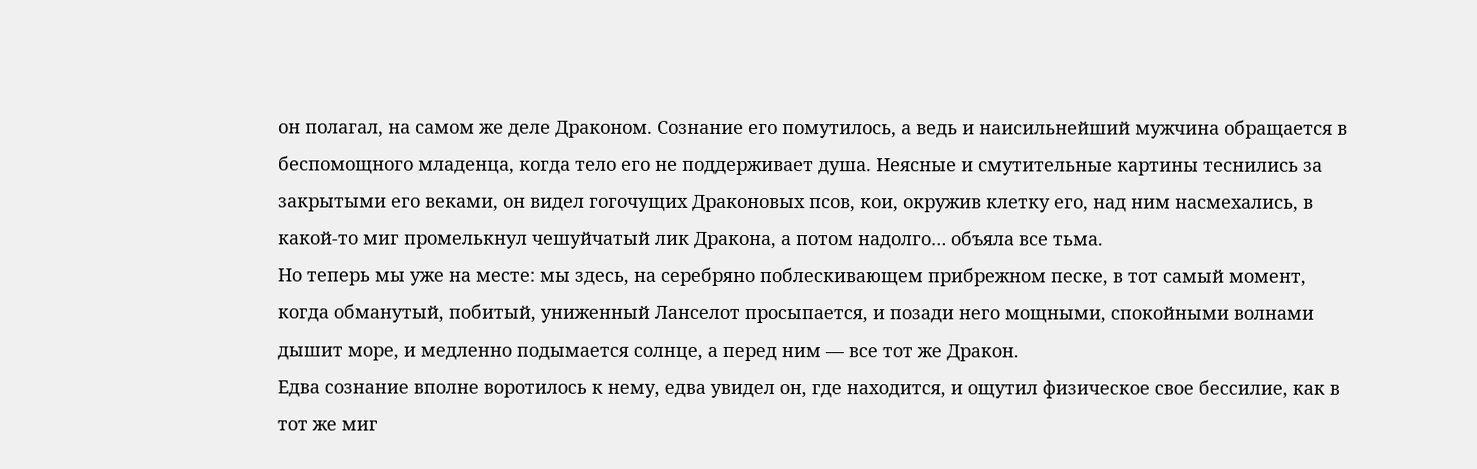он полагал, на самом же деле Драконом. Сознание его помутилось, а ведь и наисильнейший мужчина обращается в беспомощного младенца, когда тело его не поддерживает душа. Неясные и смутительные картины теснились за закрытыми его веками, он видел гогочущих Драконовых псов, кои, окружив клетку его, над ним насмехались, в какой-то миг промелькнул чешуйчатый лик Дракона, а потом надолго… объяла все тьма.
Но теперь мы уже на месте: мы здесь, на серебряно поблескивающем прибрежном песке, в тот самый момент, когда обманутый, побитый, униженный Ланселот просыпается, и позади него мощными, спокойными волнами дышит море, и медленно подымается солнце, а перед ним — все тот же Дракон.
Едва сознание вполне воротилось к нему, едва увидел он, где находится, и ощутил физическое свое бессилие, как в тот же миг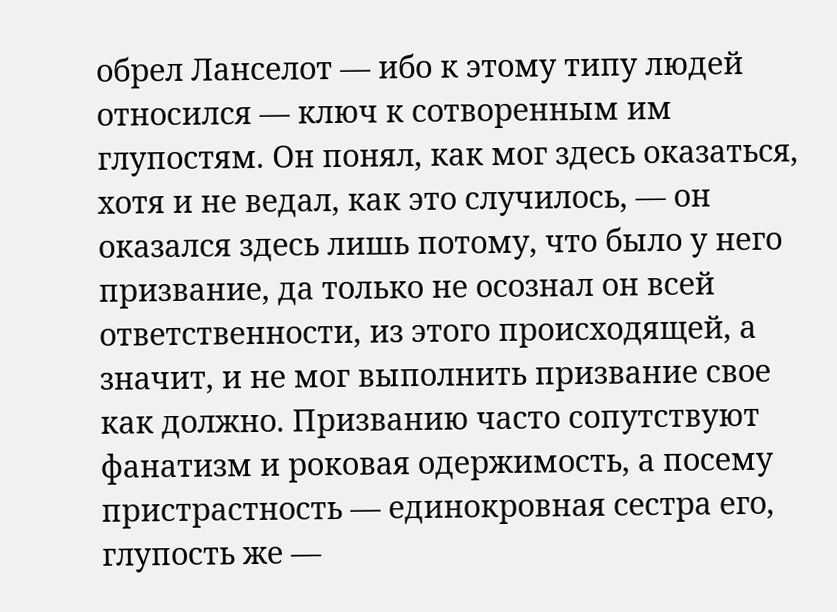обрел Ланселот — ибо к этому типу людей относился — ключ к сотворенным им глупостям. Он понял, как мог здесь оказаться, хотя и не ведал, как это случилось, — он оказался здесь лишь потому, что было у него призвание, да только не осознал он всей ответственности, из этого происходящей, а значит, и не мог выполнить призвание свое как должно. Призванию часто сопутствуют фанатизм и роковая одержимость, а посему пристрастность — единокровная сестра его, глупость же —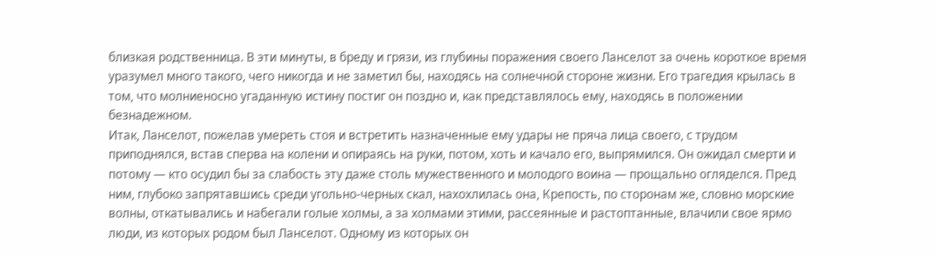близкая родственница. В эти минуты, в бреду и грязи, из глубины поражения своего Ланселот за очень короткое время уразумел много такого, чего никогда и не заметил бы, находясь на солнечной стороне жизни. Его трагедия крылась в том, что молниеносно угаданную истину постиг он поздно и, как представлялось ему, находясь в положении безнадежном.
Итак, Ланселот, пожелав умереть стоя и встретить назначенные ему удары не пряча лица своего, с трудом приподнялся, встав сперва на колени и опираясь на руки, потом, хоть и качало его, выпрямился. Он ожидал смерти и потому — кто осудил бы за слабость эту даже столь мужественного и молодого воина — прощально огляделся. Пред ним, глубоко запрятавшись среди угольно-черных скал, нахохлилась она, Крепость, по сторонам же, словно морские волны, откатывались и набегали голые холмы, а за холмами этими, рассеянные и растоптанные, влачили свое ярмо люди, из которых родом был Ланселот. Одному из которых он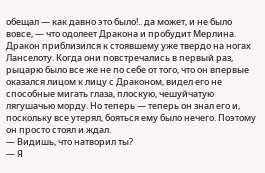обещал — как давно это было!.. да может, и не было вовсе, — что одолеет Дракона и пробудит Мерлина.
Дракон приблизился к стоявшему уже твердо на ногах Ланселоту. Когда они повстречались в первый раз, рыцарю было все же не по себе от того, что он впервые оказался лицом к лицу с Драконом, видел его не способные мигать глаза, плоскую, чешуйчатую лягушачью морду. Но теперь — теперь он знал его и, поскольку все утерял, бояться ему было нечего. Поэтому он просто стоял и ждал.
— Видишь, что натворил ты?
— Я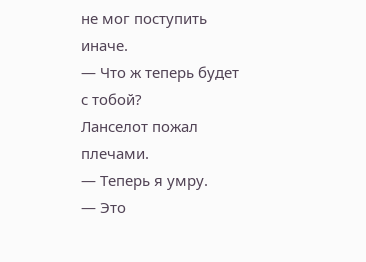не мог поступить иначе.
— Что ж теперь будет с тобой?
Ланселот пожал плечами.
— Теперь я умру.
— Это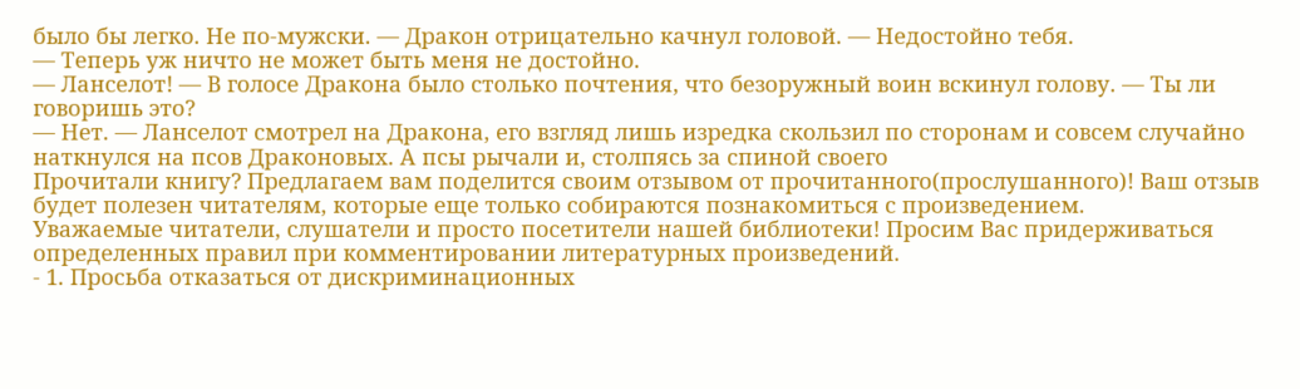было бы легко. Не по-мужски. — Дракон отрицательно качнул головой. — Недостойно тебя.
— Теперь уж ничто не может быть меня не достойно.
— Ланселот! — В голосе Дракона было столько почтения, что безоружный воин вскинул голову. — Ты ли говоришь это?
— Нет. — Ланселот смотрел на Дракона, его взгляд лишь изредка скользил по сторонам и совсем случайно наткнулся на псов Драконовых. А псы рычали и, столпясь за спиной своего
Прочитали книгу? Предлагаем вам поделится своим отзывом от прочитанного(прослушанного)! Ваш отзыв будет полезен читателям, которые еще только собираются познакомиться с произведением.
Уважаемые читатели, слушатели и просто посетители нашей библиотеки! Просим Вас придерживаться определенных правил при комментировании литературных произведений.
- 1. Просьба отказаться от дискриминационных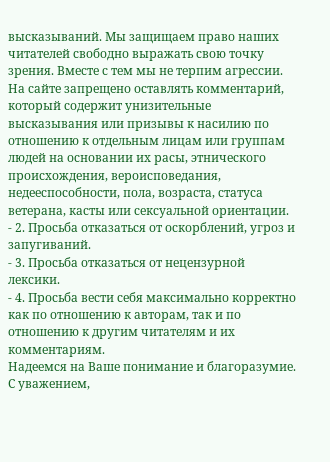высказываний. Мы защищаем право наших читателей свободно выражать свою точку зрения. Вместе с тем мы не терпим агрессии. На сайте запрещено оставлять комментарий, который содержит унизительные высказывания или призывы к насилию по отношению к отдельным лицам или группам людей на основании их расы, этнического происхождения, вероисповедания, недееспособности, пола, возраста, статуса ветерана, касты или сексуальной ориентации.
- 2. Просьба отказаться от оскорблений, угроз и запугиваний.
- 3. Просьба отказаться от нецензурной лексики.
- 4. Просьба вести себя максимально корректно как по отношению к авторам, так и по отношению к другим читателям и их комментариям.
Надеемся на Ваше понимание и благоразумие. С уважением,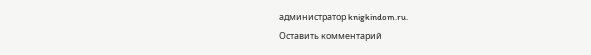администратор knigkindom.ru.
Оставить комментарий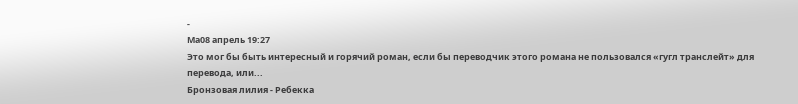-
Ма08 апрель 19:27
Это мог бы быть интересный и горячий роман, если бы переводчик этого романа не пользовался «гугл транслейт» для перевода, или...
Бронзовая лилия - Ребекка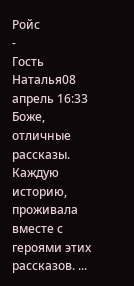Ройс
-
Гость Наталья08 апрель 16:33
Боже, отличные рассказы. Каждую историю, проживала вместе с героями этих рассказов. ...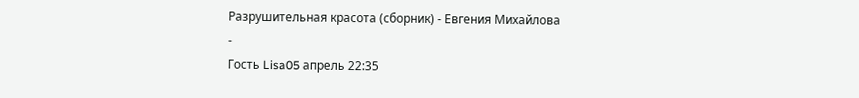Разрушительная красота (сборник) - Евгения Михайлова
-
Гость Lisa05 апрель 22:35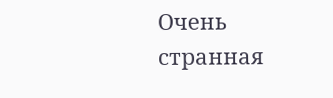Очень странная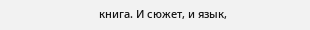книга. И сюжет, и язык,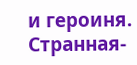и героиня. Странная-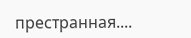престранная....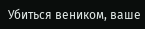Убиться веником, ваше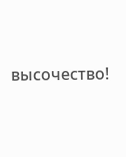высочество!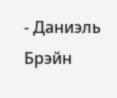- Даниэль Брэйн